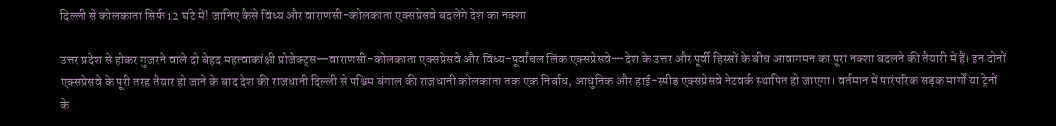दिल्ली से कोलकाता सिर्फ 12 घंटे में! जानिए कैसे विंध्य और वाराणसी-कोलकाता एक्सप्रेसवे बदलेंगे देश का नक्शा

उत्तर प्रदेश से होकर गुजरने वाले दो बेहद महत्वाकांक्षी प्रोजेक्ट्स—वाराणसी-कोलकाता एक्सप्रेसवे और विंध्य-पूर्वांचल लिंक एक्सप्रेसवे—देश के उत्तर और पूर्वी हिस्सों के बीच आवागमन का पूरा नक्शा बदलने की तैयारी में हैं। इन दोनों एक्सप्रेसवे के पूरी तरह तैयार हो जाने के बाद देश की राजधानी दिल्ली से पश्चिम बंगाल की राजधानी कोलकाता तक एक निर्बाध, आधुनिक और हाई-स्पीड एक्सप्रेसवे नेटवर्क स्थापित हो जाएगा। वर्तमान में पारंपरिक सड़क मार्गों या ट्रेनों के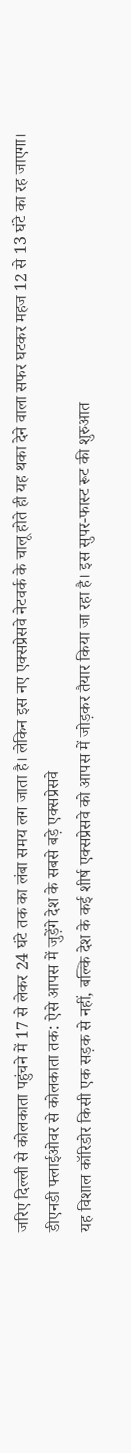जरिए दिल्ली से कोलकाता पहुंचने में 17 से लेकर 24 घंटे तक का लंबा समय लग जाता है। लेकिन इस नए एक्सप्रेसवे नेटवर्क के चालू होते ही यह थका देने वाला सफर घटकर महज 12 से 13 घंटे का रह जाएगा।
डीएनडी फ्लाईओवर से कोलकाता तक: ऐसे आपस में जुड़ेंगे देश के सबसे बड़े एक्सप्रेसवे
यह विशाल कॉरिडोर किसी एक सड़क से नहीं, बल्कि देश के कई शीर्ष एक्सप्रेसवे को आपस में जोड़कर तैयार किया जा रहा है। इस सुपर-फास्ट रूट की शुरुआत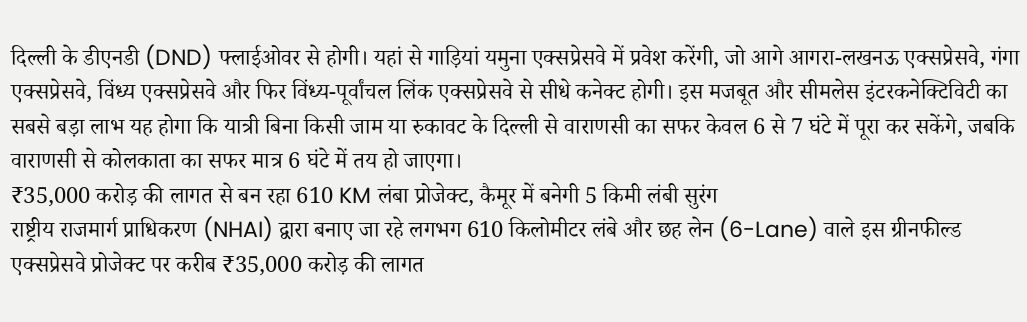दिल्ली के डीएनडी (DND) फ्लाईओवर से होगी। यहां से गाड़ियां यमुना एक्सप्रेसवे में प्रवेश करेंगी, जो आगे आगरा-लखनऊ एक्सप्रेसवे, गंगा एक्सप्रेसवे, विंध्य एक्सप्रेसवे और फिर विंध्य-पूर्वांचल लिंक एक्सप्रेसवे से सीधे कनेक्ट होगी। इस मजबूत और सीमलेस इंटरकनेक्टिविटी का सबसे बड़ा लाभ यह होगा कि यात्री बिना किसी जाम या रुकावट के दिल्ली से वाराणसी का सफर केवल 6 से 7 घंटे में पूरा कर सकेंगे, जबकि वाराणसी से कोलकाता का सफर मात्र 6 घंटे में तय हो जाएगा।
₹35,000 करोड़ की लागत से बन रहा 610 KM लंबा प्रोजेक्ट, कैमूर में बनेगी 5 किमी लंबी सुरंग
राष्ट्रीय राजमार्ग प्राधिकरण (NHAI) द्वारा बनाए जा रहे लगभग 610 किलोमीटर लंबे और छह लेन (6-Lane) वाले इस ग्रीनफील्ड एक्सप्रेसवे प्रोजेक्ट पर करीब ₹35,000 करोड़ की लागत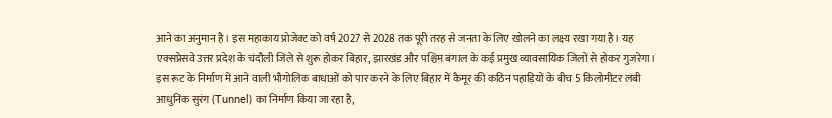आने का अनुमान है। इस महाकाय प्रोजेक्ट को वर्ष 2027 से 2028 तक पूरी तरह से जनता के लिए खोलने का लक्ष्य रखा गया है। यह एक्सप्रेसवे उत्तर प्रदेश के चंदौली जिले से शुरू होकर बिहार, झारखंड और पश्चिम बंगाल के कई प्रमुख व्यावसायिक जिलों से होकर गुजरेगा। इस रूट के निर्माण में आने वाली भौगोलिक बाधाओं को पार करने के लिए बिहार में कैमूर की कठिन पहाड़ियों के बीच 5 किलोमीटर लंबी आधुनिक सुरंग (Tunnel) का निर्माण किया जा रहा है,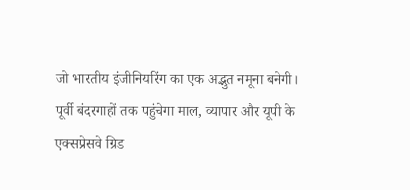जो भारतीय इंजीनियरिंग का एक अद्भुत नमूना बनेगी।
पूर्वी बंदरगाहों तक पहुंचेगा माल, व्यापार और यूपी के एक्सप्रेसवे ग्रिड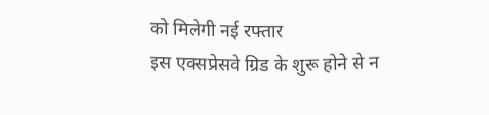को मिलेगी नई रफ्तार
इस एक्सप्रेसवे ग्रिड के शुरू होने से न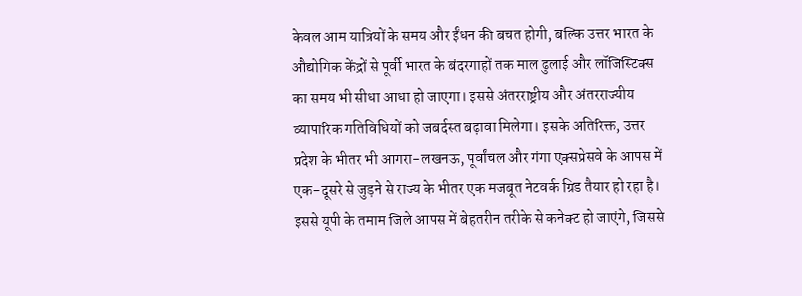केवल आम यात्रियों के समय और ईंधन की बचत होगी, बल्कि उत्तर भारत के औद्योगिक केंद्रों से पूर्वी भारत के बंदरगाहों तक माल ढुलाई और लॉजिस्टिक्स का समय भी सीधा आधा हो जाएगा। इससे अंतरराष्ट्रीय और अंतरराज्यीय व्यापारिक गतिविधियों को जबर्दस्त बढ़ावा मिलेगा। इसके अतिरिक्त, उत्तर प्रदेश के भीतर भी आगरा-लखनऊ, पूर्वांचल और गंगा एक्सप्रेसवे के आपस में एक-दूसरे से जुड़ने से राज्य के भीतर एक मजबूत नेटवर्क ग्रिड तैयार हो रहा है। इससे यूपी के तमाम जिले आपस में बेहतरीन तरीके से कनेक्ट हो जाएंगे, जिससे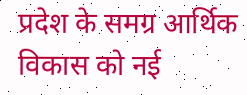प्रदेश के समग्र आर्थिक विकास को नई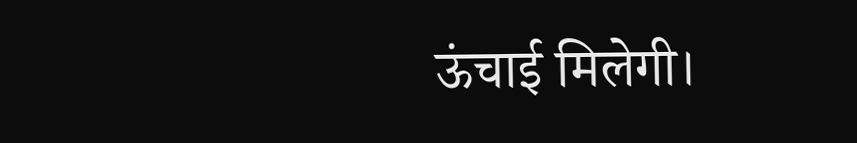ऊंचाई मिलेगी।